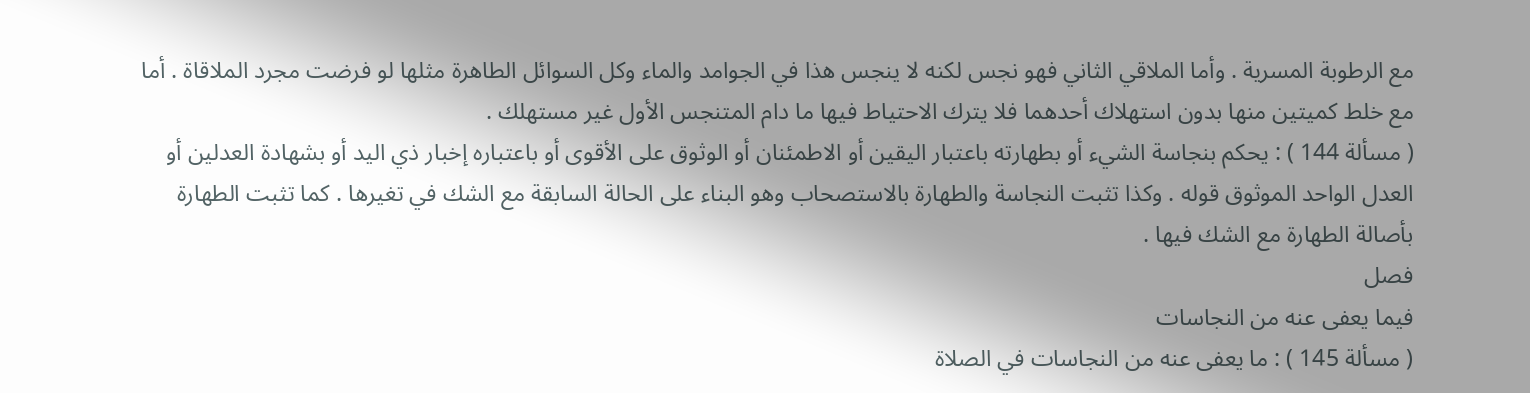مع الرطوبة المسرية . وأما الملاقي الثاني فهو نجس لكنه لا ينجس هذا في الجوامد والماء وكل السوائل الطاهرة مثلها لو فرضت مجرد الملاقاة . أما مع خلط كميتين منها بدون استهلاك أحدهما فلا يترك الاحتياط فيها ما دام المتنجس الأول غير مستهلك .
( مسألة 144 ) : يحكم بنجاسة الشيء أو بطهارته باعتبار اليقين أو الاطمئنان أو الوثوق على الأقوى أو باعتباره إخبار ذي اليد أو بشهادة العدلين أو العدل الواحد الموثوق قوله . وكذا تثبت النجاسة والطهارة بالاستصحاب وهو البناء على الحالة السابقة مع الشك في تغيرها . كما تثبت الطهارة بأصالة الطهارة مع الشك فيها .
فصل
فيما يعفى عنه من النجاسات
( مسألة 145 ) : ما يعفى عنه من النجاسات في الصلاة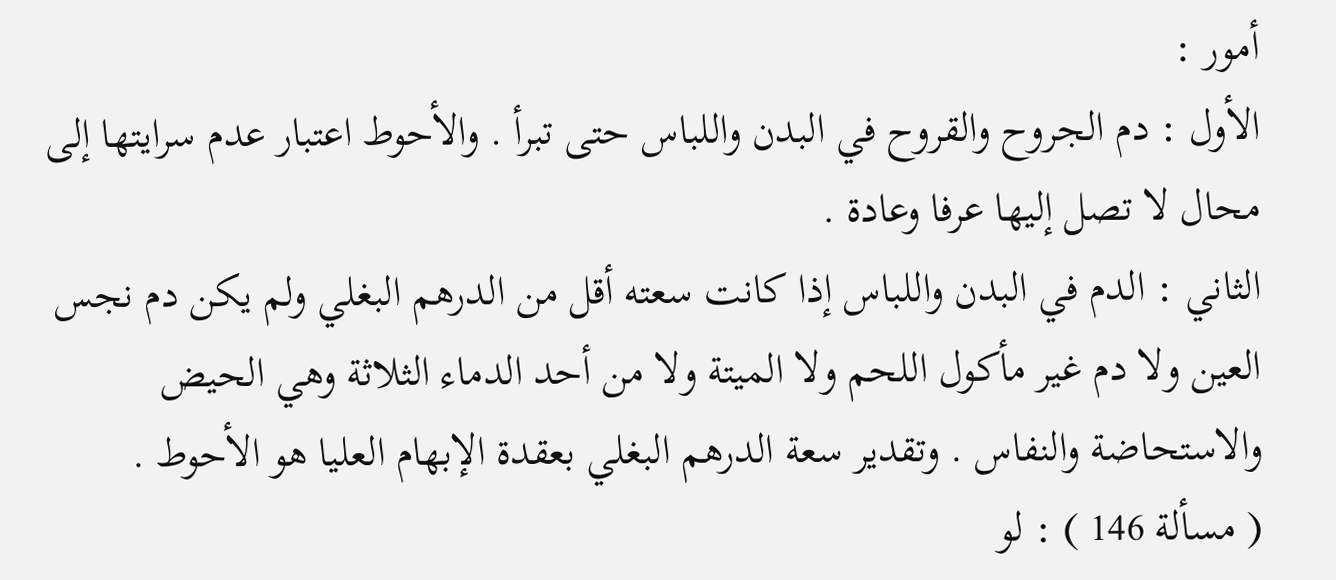أمور :
الأول : دم الجروح والقروح في البدن واللباس حتى تبرأ . والأحوط اعتبار عدم سرايتها إلى محال لا تصل إليها عرفا وعادة .
الثاني : الدم في البدن واللباس إذا كانت سعته أقل من الدرهم البغلي ولم يكن دم نجس العين ولا دم غير مأكول اللحم ولا الميتة ولا من أحد الدماء الثلاثة وهي الحيض والاستحاضة والنفاس . وتقدير سعة الدرهم البغلي بعقدة الإبهام العليا هو الأحوط .
( مسألة 146 ) : لو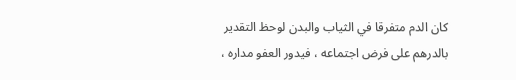كان الدم متفرقا في الثياب والبدن لوحظ التقدير بالدرهم على فرض اجتماعه ، فيدور العفو مداره ،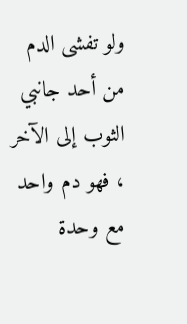ولو تفشى الدم من أحد جانبي الثوب إلى الآخر ، فهو دم واحد مع وحدة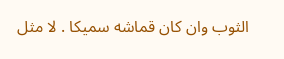الثوب وان كان قماشه سميكا . لا مثل